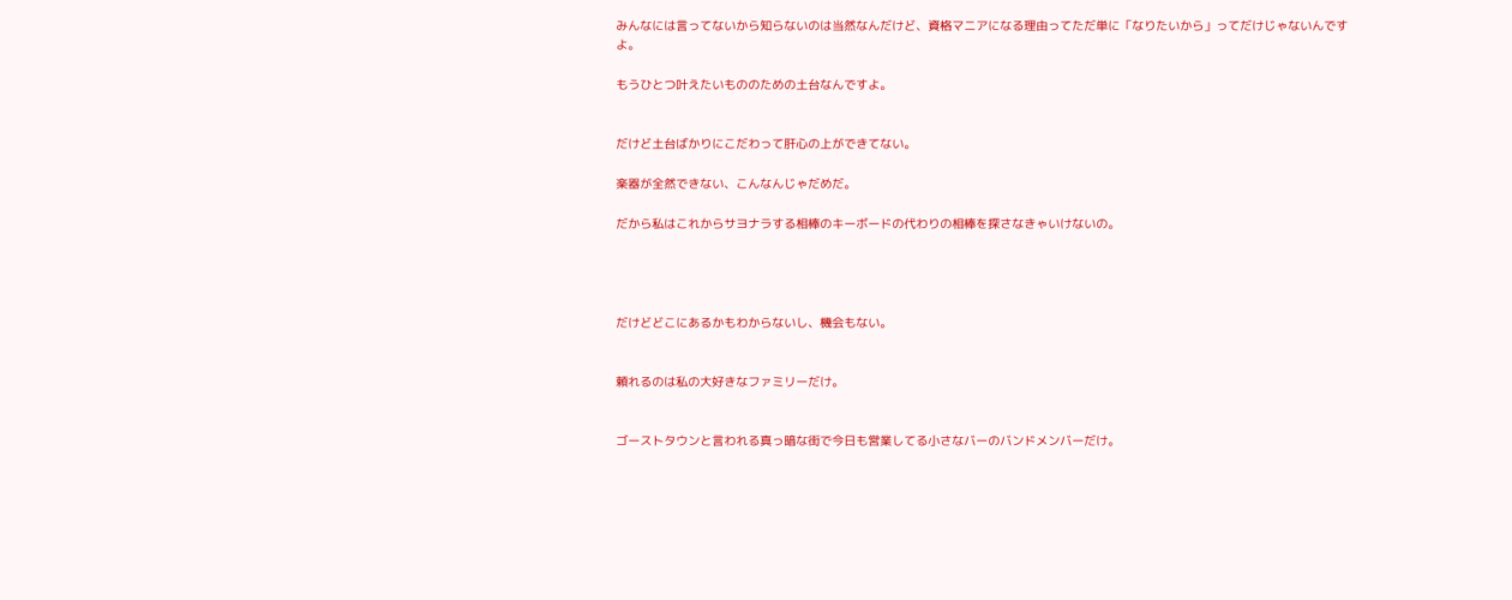みんなには言ってないから知らないのは当然なんだけど、資格マニアになる理由ってただ単に「なりたいから」ってだけじゃないんですよ。

もうひとつ叶えたいもののための土台なんですよ。


だけど土台ばかりにこだわって肝心の上ができてない。

楽器が全然できない、こんなんじゃだめだ。

だから私はこれからサヨナラする相棒のキーボードの代わりの相棒を探さなきゃいけないの。




だけどどこにあるかもわからないし、機会もない。


頼れるのは私の大好きなファミリーだけ。


ゴーストタウンと言われる真っ暗な街で今日も営業してる小さなバーのバンドメンバーだけ。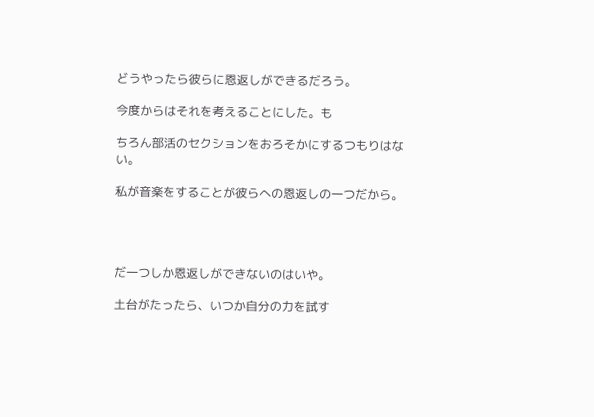どうやったら彼らに恩返しができるだろう。

今度からはそれを考えることにした。も

ちろん部活のセクションをおろそかにするつもりはない。

私が音楽をすることが彼らへの恩返しの一つだから。




だ一つしか恩返しができないのはいや。

土台がたったら、いつか自分の力を試す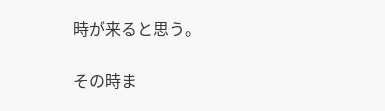時が来ると思う。

その時ま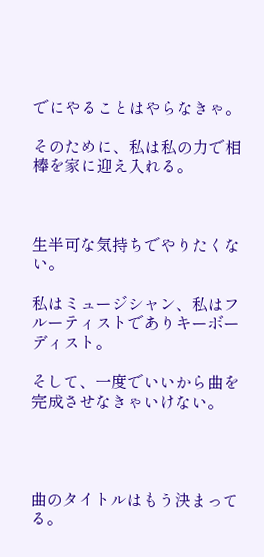でにやることはやらなきゃ。

そのために、私は私の力で相棒を家に迎え入れる。



生半可な気持ちでやりたくない。

私はミュージシャン、私はフルーティストでありキーボーディスト。

そして、一度でいいから曲を完成させなきゃいけない。




曲のタイトルはもう決まってる。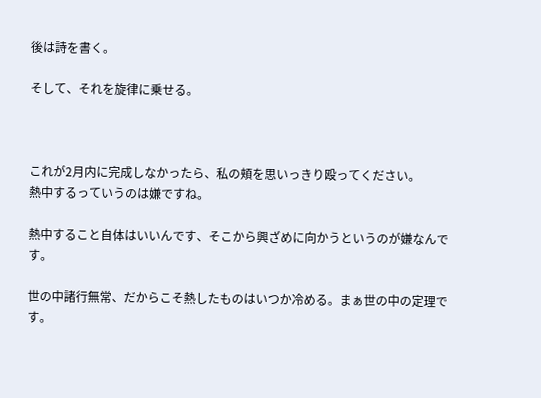後は詩を書く。

そして、それを旋律に乗せる。



これが2月内に完成しなかったら、私の頬を思いっきり殴ってください。
熱中するっていうのは嫌ですね。

熱中すること自体はいいんです、そこから興ざめに向かうというのが嫌なんです。

世の中諸行無常、だからこそ熱したものはいつか冷める。まぁ世の中の定理です。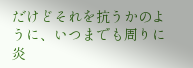だけどそれを抗うかのように、いつまでも周りに炎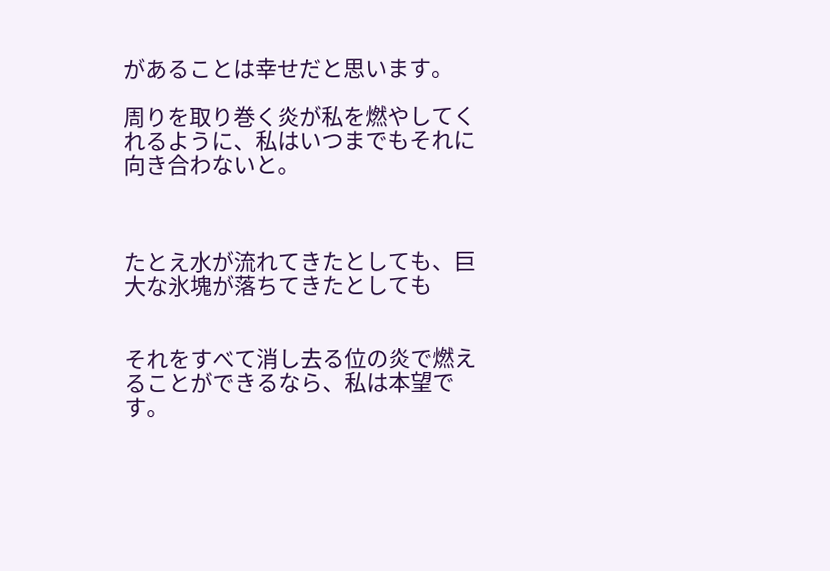があることは幸せだと思います。

周りを取り巻く炎が私を燃やしてくれるように、私はいつまでもそれに向き合わないと。



たとえ水が流れてきたとしても、巨大な氷塊が落ちてきたとしても


それをすべて消し去る位の炎で燃えることができるなら、私は本望です。